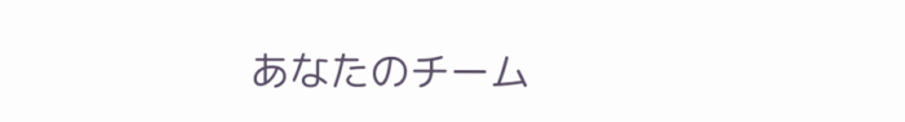あなたのチーム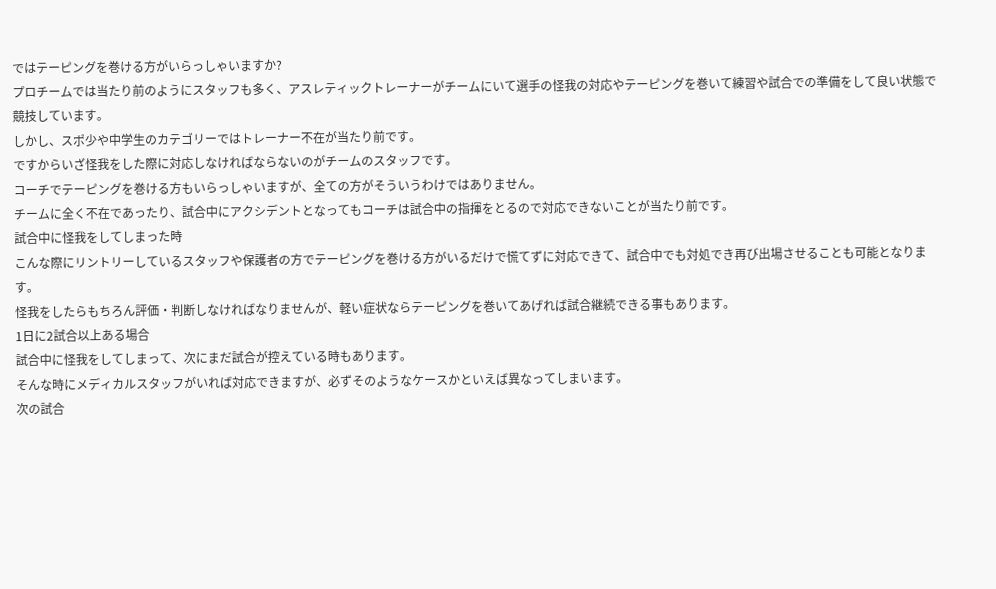ではテーピングを巻ける方がいらっしゃいますか?
プロチームでは当たり前のようにスタッフも多く、アスレティックトレーナーがチームにいて選手の怪我の対応やテーピングを巻いて練習や試合での準備をして良い状態で競技しています。
しかし、スポ少や中学生のカテゴリーではトレーナー不在が当たり前です。
ですからいざ怪我をした際に対応しなければならないのがチームのスタッフです。
コーチでテーピングを巻ける方もいらっしゃいますが、全ての方がそういうわけではありません。
チームに全く不在であったり、試合中にアクシデントとなってもコーチは試合中の指揮をとるので対応できないことが当たり前です。
試合中に怪我をしてしまった時
こんな際にリントリーしているスタッフや保護者の方でテーピングを巻ける方がいるだけで慌てずに対応できて、試合中でも対処でき再び出場させることも可能となります。
怪我をしたらもちろん評価・判断しなければなりませんが、軽い症状ならテーピングを巻いてあげれば試合継続できる事もあります。
1日に2試合以上ある場合
試合中に怪我をしてしまって、次にまだ試合が控えている時もあります。
そんな時にメディカルスタッフがいれば対応できますが、必ずそのようなケースかといえば異なってしまいます。
次の試合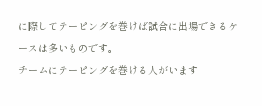に際してテーピングを巻けば試合に出場できるケースは多いものです。
チームにテーピングを巻ける人がいます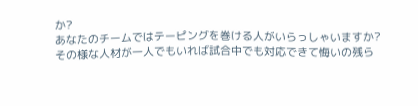か?
あなたのチームではテーピングを巻ける人がいらっしゃいますか?
その様な人材が一人でもいれば試合中でも対応できて悔いの残ら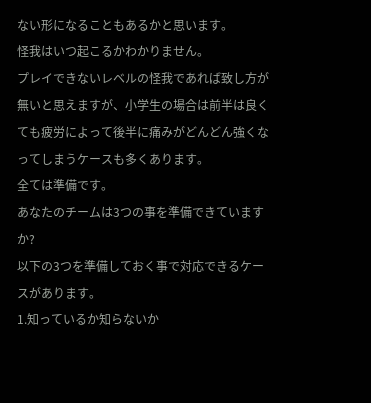ない形になることもあるかと思います。
怪我はいつ起こるかわかりません。
プレイできないレベルの怪我であれば致し方が無いと思えますが、小学生の場合は前半は良くても疲労によって後半に痛みがどんどん強くなってしまうケースも多くあります。
全ては準備です。
あなたのチームは3つの事を準備できていますか?
以下の3つを準備しておく事で対応できるケースがあります。
1.知っているか知らないか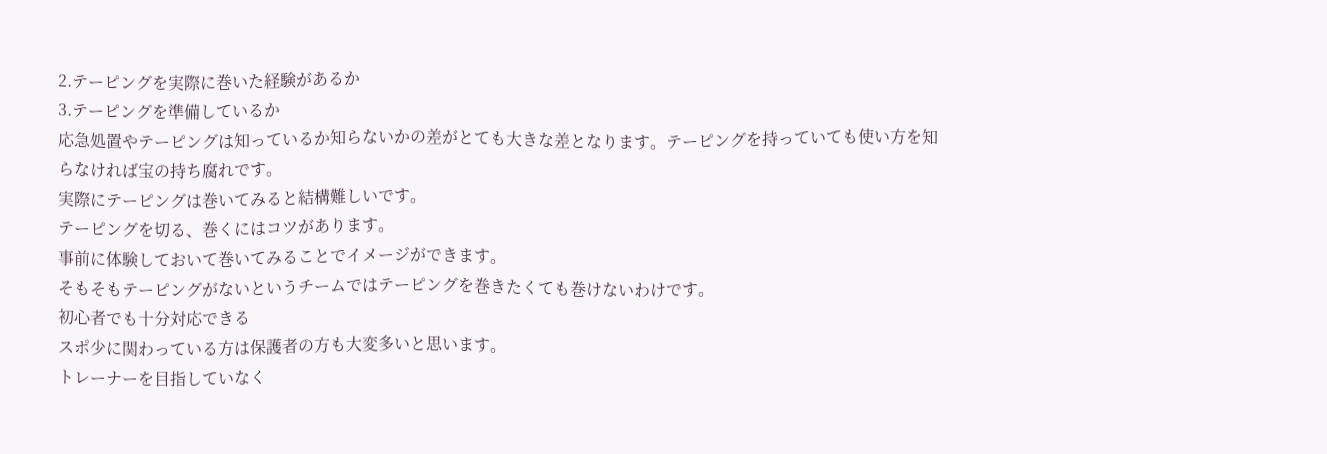2.テーピングを実際に巻いた経験があるか
3.テーピングを準備しているか
応急処置やテーピングは知っているか知らないかの差がとても大きな差となります。テーピングを持っていても使い方を知らなければ宝の持ち腐れです。
実際にテーピングは巻いてみると結構難しいです。
テーピングを切る、巻くにはコツがあります。
事前に体験しておいて巻いてみることでイメージができます。
そもそもテーピングがないというチームではテーピングを巻きたくても巻けないわけです。
初心者でも十分対応できる
スポ少に関わっている方は保護者の方も大変多いと思います。
トレーナーを目指していなく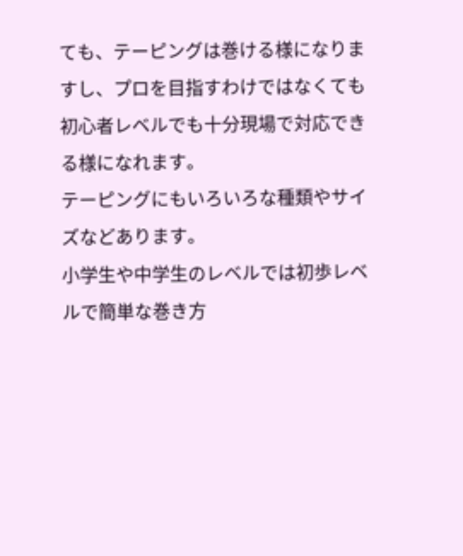ても、テーピングは巻ける様になりますし、プロを目指すわけではなくても初心者レベルでも十分現場で対応できる様になれます。
テーピングにもいろいろな種類やサイズなどあります。
小学生や中学生のレベルでは初歩レベルで簡単な巻き方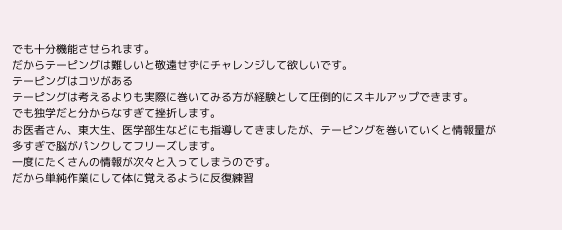でも十分機能させられます。
だからテーピングは難しいと敬遠せずにチャレンジして欲しいです。
テーピングはコツがある
テーピングは考えるよりも実際に巻いてみる方が経験として圧倒的にスキルアップできます。
でも独学だと分からなすぎて挫折します。
お医者さん、東大生、医学部生などにも指導してきましたが、テーピングを巻いていくと情報量が多すぎで脳がパンクしてフリーズします。
一度にたくさんの情報が次々と入ってしまうのです。
だから単純作業にして体に覚えるように反復練習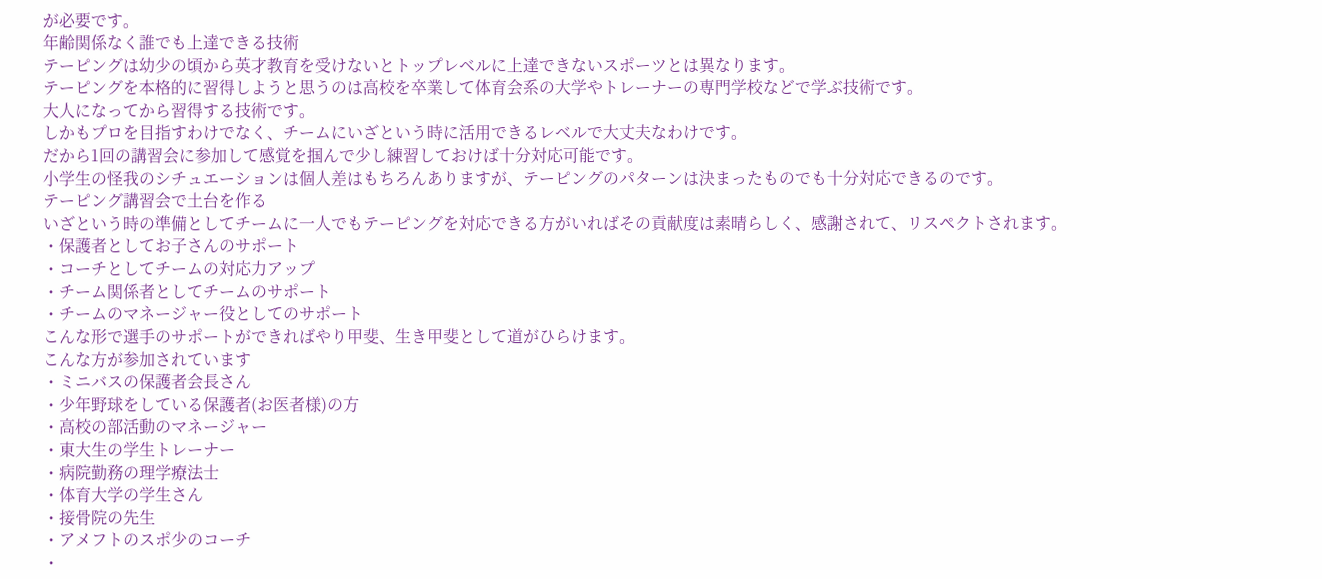が必要です。
年齢関係なく誰でも上達できる技術
テーピングは幼少の頃から英才教育を受けないとトップレベルに上達できないスポーツとは異なります。
テーピングを本格的に習得しようと思うのは高校を卒業して体育会系の大学やトレーナーの専門学校などで学ぶ技術です。
大人になってから習得する技術です。
しかもプロを目指すわけでなく、チームにいざという時に活用できるレベルで大丈夫なわけです。
だから1回の講習会に参加して感覚を掴んで少し練習しておけば十分対応可能です。
小学生の怪我のシチュエーションは個人差はもちろんありますが、テーピングのパターンは決まったものでも十分対応できるのです。
テーピング講習会で土台を作る
いざという時の準備としてチームに一人でもテーピングを対応できる方がいればその貢献度は素晴らしく、感謝されて、リスペクトされます。
・保護者としてお子さんのサポート
・コーチとしてチームの対応力アップ
・チーム関係者としてチームのサポート
・チームのマネージャー役としてのサポート
こんな形で選手のサポートができればやり甲斐、生き甲斐として道がひらけます。
こんな方が参加されています
・ミニバスの保護者会長さん
・少年野球をしている保護者(お医者様)の方
・高校の部活動のマネージャー
・東大生の学生トレーナー
・病院勤務の理学療法士
・体育大学の学生さん
・接骨院の先生
・アメフトのスポ少のコーチ
・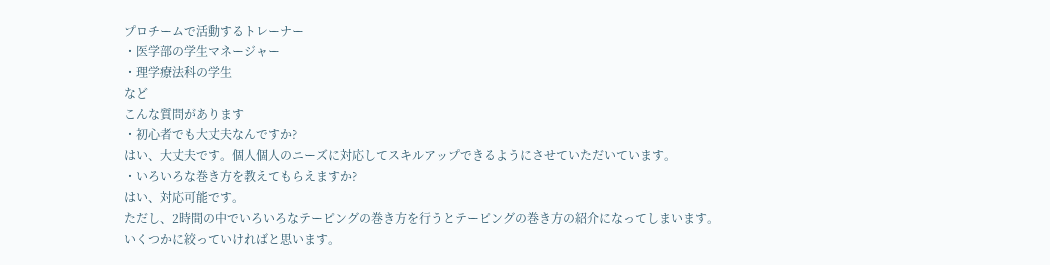プロチームで活動するトレーナー
・医学部の学生マネージャー
・理学療法科の学生
など
こんな質問があります
・初心者でも大丈夫なんですか?
はい、大丈夫です。個人個人のニーズに対応してスキルアップできるようにさせていただいています。
・いろいろな巻き方を教えてもらえますか?
はい、対応可能です。
ただし、2時間の中でいろいろなテーピングの巻き方を行うとテーピングの巻き方の紹介になってしまいます。
いくつかに絞っていければと思います。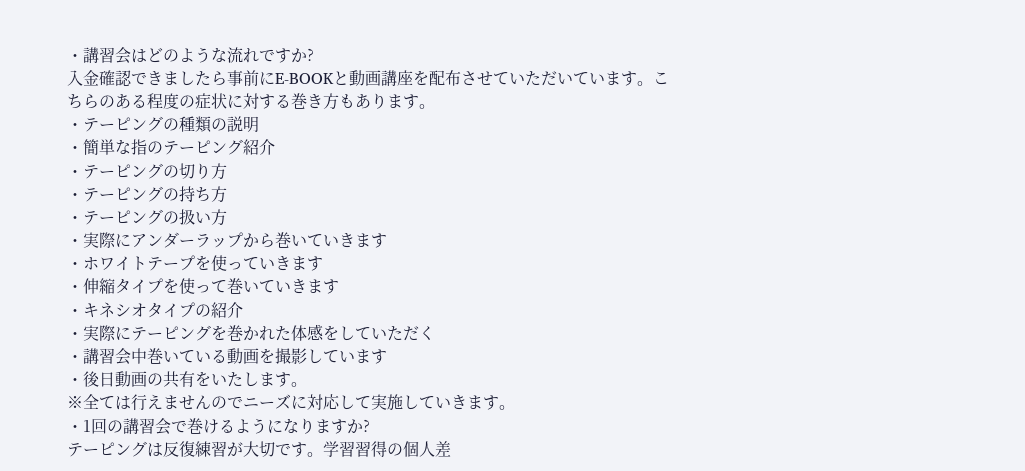・講習会はどのような流れですか?
入金確認できましたら事前にE-BOOKと動画講座を配布させていただいています。こちらのある程度の症状に対する巻き方もあります。
・テーピングの種類の説明
・簡単な指のテーピング紹介
・テーピングの切り方
・テーピングの持ち方
・テーピングの扱い方
・実際にアンダーラップから巻いていきます
・ホワイトテープを使っていきます
・伸縮タイプを使って巻いていきます
・キネシオタイプの紹介
・実際にテーピングを巻かれた体感をしていただく
・講習会中巻いている動画を撮影しています
・後日動画の共有をいたします。
※全ては行えませんのでニーズに対応して実施していきます。
・1回の講習会で巻けるようになりますか?
テーピングは反復練習が大切です。学習習得の個人差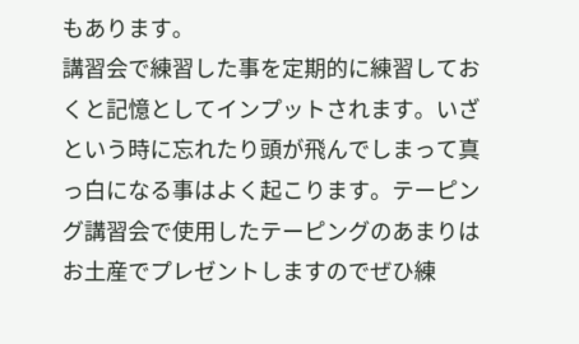もあります。
講習会で練習した事を定期的に練習しておくと記憶としてインプットされます。いざという時に忘れたり頭が飛んでしまって真っ白になる事はよく起こります。テーピング講習会で使用したテーピングのあまりはお土産でプレゼントしますのでぜひ練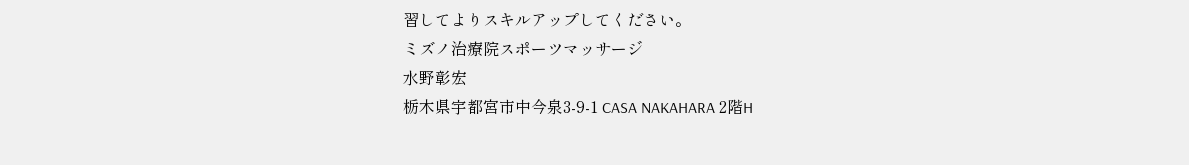習してよりスキルアップしてください。
ミズノ治療院スポーツマッサージ
水野彰宏
栃木県宇都宮市中今泉3-9-1 CASA NAKAHARA 2階H